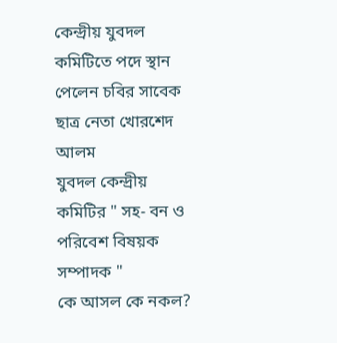কেন্দ্রীয় যুবদল কমিটিতে পদে স্থান পেলেন চবির সাবেক ছাত্র নেতা খোরশেদ আলম
যুবদল কেন্দ্রীয় কমিটির " সহ- বন ও পরিবেশ বিষয়ক সম্পাদক "
কে আসল কে নকল?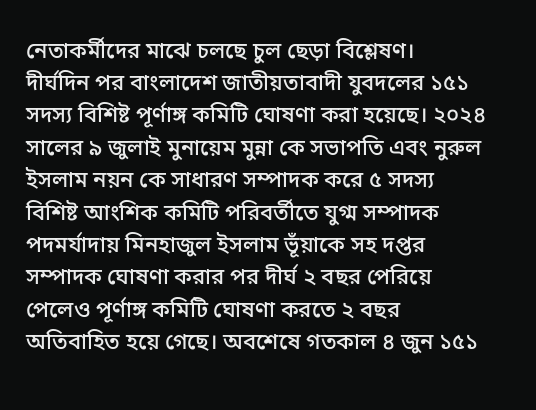নেতাকর্মীদের মাঝে চলছে চুল ছেড়া বিশ্লেষণ।
দীর্ঘদিন পর বাংলাদেশ জাতীয়তাবাদী যুবদলের ১৫১ সদস্য বিশিষ্ট পূর্ণাঙ্গ কমিটি ঘোষণা করা হয়েছে। ২০২৪ সালের ৯ জুলাই মুনায়েম মুন্না কে সভাপতি এবং নুরুল ইসলাম নয়ন কে সাধারণ সম্পাদক করে ৫ সদস্য বিশিষ্ট আংশিক কমিটি পরিবর্তীতে যুগ্ম সম্পাদক পদমর্যাদায় মিনহাজুল ইসলাম ভূঁয়াকে সহ দপ্তর সম্পাদক ঘোষণা করার পর দীর্ঘ ২ বছর পেরিয়ে পেলেও পূর্ণাঙ্গ কমিটি ঘোষণা করতে ২ বছর অতিবাহিত হয়ে গেছে। অবশেষে গতকাল ৪ জুন ১৫১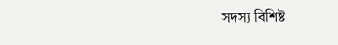সদস্য বিশিষ্ট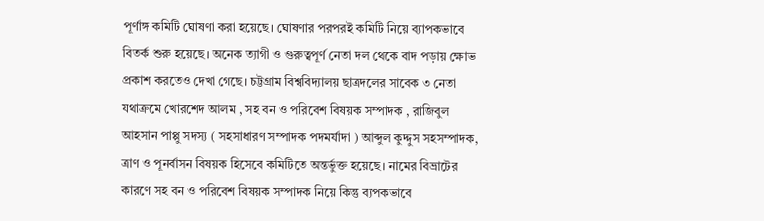পূর্ণাঙ্গ কমিটি ঘোষণা করা হয়েছে। ঘোষণার পরপরই কমিটি নিয়ে ব্যাপকভাবে বিতর্ক শুরু হয়েছে। অনেক ত্যাগী ও গুরুত্বপূর্ণ নেতা দল থেকে বাদ পড়ায় ক্ষোভ প্রকাশ করতেও দেখা গেছে। চট্টগ্রাম বিশ্ববিদ্যালয় ছাত্রদলের সাবেক ৩ নেতা যথাক্রমে খোরশেদ আলম , সহ বন ও পরিবেশ বিষয়ক সম্পাদক , রাজিবুল আহসান পাপ্পু সদস্য ( সহসাধারণ সম্পাদক পদমর্যাদা ) আব্দুল কুদ্দুস সহসম্পাদক, ত্রাণ ও পূনর্বাসন বিষয়ক হিসেবে কমিটিতে অন্তর্ভুক্ত হয়েছে। নামের বিভ্রাটের কারণে সহ বন ও পরিবেশ বিষয়ক সম্পাদক নিয়ে কিন্তু ব্যপকভাবে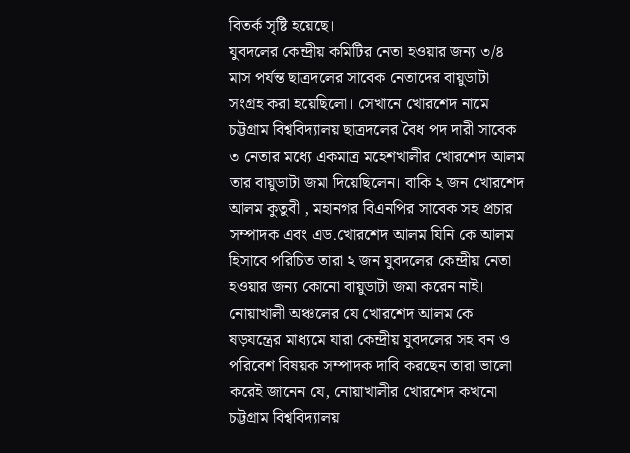বিতর্ক সৃষ্টি হয়েছে।
যুবদলের কেন্দ্রীয় কমিটির নেতা হওয়ার জন্য ৩/৪ মাস পর্যন্ত ছাত্রদলের সাবেক নেতাদের বায়ুডাটা সংগ্রহ করা হয়েছিলো। সেখানে খোরশেদ নামে চট্টগ্রাম বিশ্ববিদ্যালয় ছাত্রদলের বৈধ পদ দারী সাবেক ৩ নেতার মধ্যে একমাত্র মহেশখালীর খোরশেদ আলম তার বায়ুডাটা জমা দিয়েছিলেন। বাকি ২ জন খোরশেদ আলম কুতুবী , মহানগর বিএনপির সাবেক সহ প্রচার সম্পাদক এবং এড.খোরশেদ আলম যিনি কে আলম হিসাবে পরিচিত তারা ২ জন যুবদলের কেন্দ্রীয় নেতা হওয়ার জন্য কোনো বায়ুডাটা জমা করেন নাই। নোয়াখালী অঞ্চলের যে খোরশেদ আলম কে ষড়যন্ত্রের মাধ্যমে যারা কেন্দ্রীয় যুবদলের সহ বন ও পরিবেশ বিষয়ক সম্পাদক দাবি করছেন তারা ভালো করেই জানেন যে, নোয়াখালীর খোরশেদ কখনো চট্টগ্রাম বিশ্ববিদ্যালয়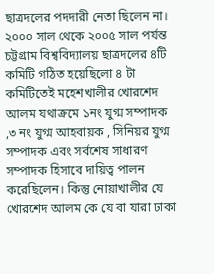ছাত্রদলের পদদারী নেতা ছিলেন না। ২০০০ সাল থেকে ২০০৫ সাল পর্যন্ত চট্টগ্রাম বিশ্ববিদ্যালয় ছাত্রদলের ৪টি কমিটি গঠিত হয়েছিলো ৪ টা কমিটিতেই মহেশখালীর খোরশেদ আলম যথাক্রমে ১নং যুগ্ম সম্পাদক ,৩ নং যুগ্ম আহবায়ক , সিনিয়র যুগ্ম সম্পাদক এবং সর্বশেষ সাধারণ সম্পাদক হিসাবে দায়িত্ব পালন করেছিলেন। কিন্তু নোয়াখালীর যে খোরশেদ আলম কে যে বা যারা ঢাকা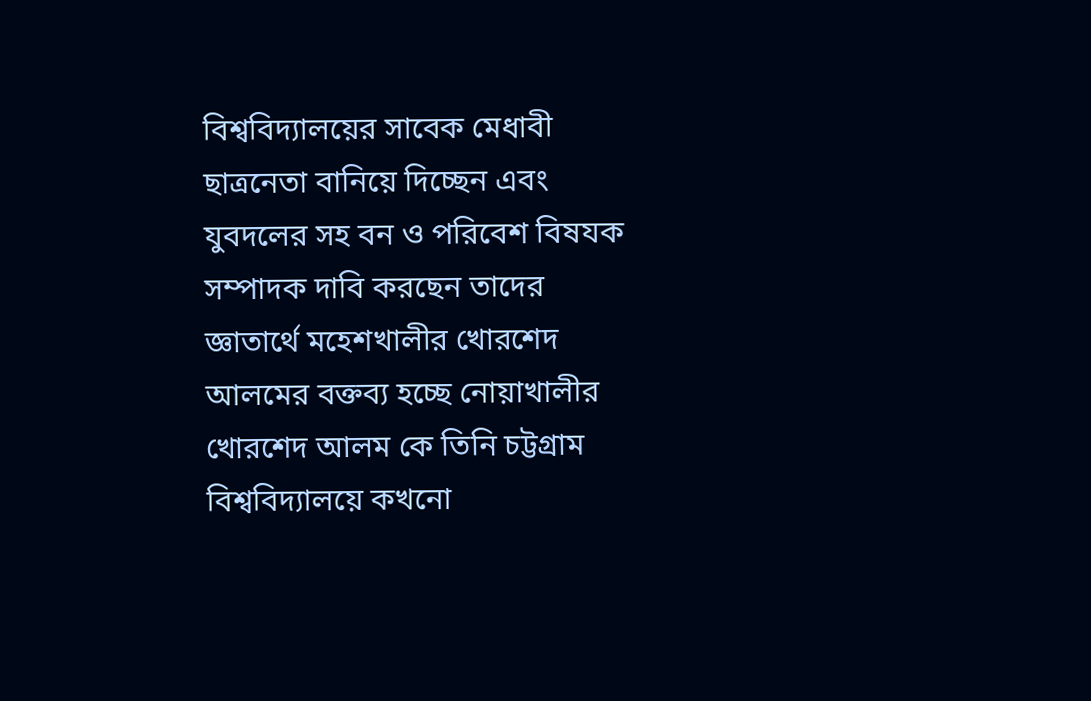বিশ্ববিদ্যালয়ের সাবেক মেধাবী ছাত্রনেতা বানিয়ে দিচ্ছেন এবং যুবদলের সহ বন ও পরিবেশ বিষযক সম্পাদক দাবি করছেন তাদের জ্ঞাতার্থে মহেশখালীর খোরশেদ আলমের বক্তব্য হচ্ছে নোয়াখালীর খোরশেদ আলম কে তিনি চট্টগ্রাম বিশ্ববিদ্যালয়ে কখনো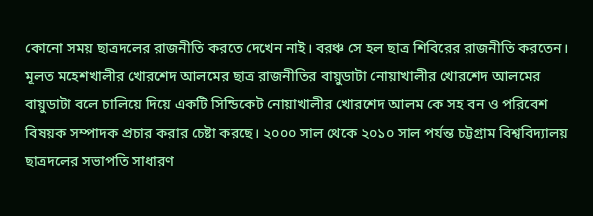কোনো সময় ছাত্রদলের রাজনীতি করতে দেখেন নাই। বরঞ্চ সে হল ছাত্র শিবিরের রাজনীতি করতেন।
মূলত মহেশখালীর খোরশেদ আলমের ছাত্র রাজনীতির বায়ুডাটা নোয়াখালীর খোরশেদ আলমের বায়ুডাটা বলে চালিয়ে দিয়ে একটি সিন্ডিকেট নোয়াখালীর খোরশেদ আলম কে সহ বন ও পরিবেশ বিষয়ক সম্পাদক প্রচার করার চেষ্টা করছে। ২০০০ সাল থেকে ২০১০ সাল পর্যন্ত চট্টগ্রাম বিশ্ববিদ্যালয় ছাত্রদলের সভাপতি সাধারণ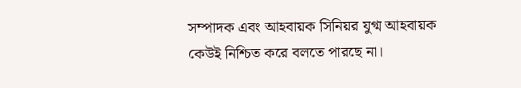সম্পাদক এবং আহবায়ক সিনিয়র যুগ্ম আহবায়ক কেউই নিশ্চিত করে বলতে পারছে না।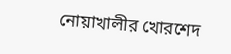নোয়াখালীর খোরশেদ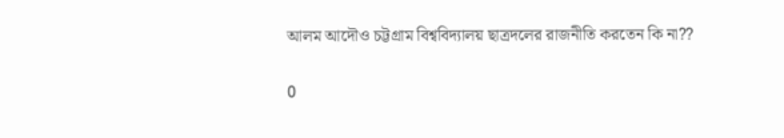আলম আদৌও চট্টগ্রাম বিশ্ববিদ্যালয় ছাত্রদলের রাজনীতি করতেন কি না??

0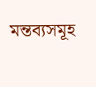মন্তব্যসমূহ